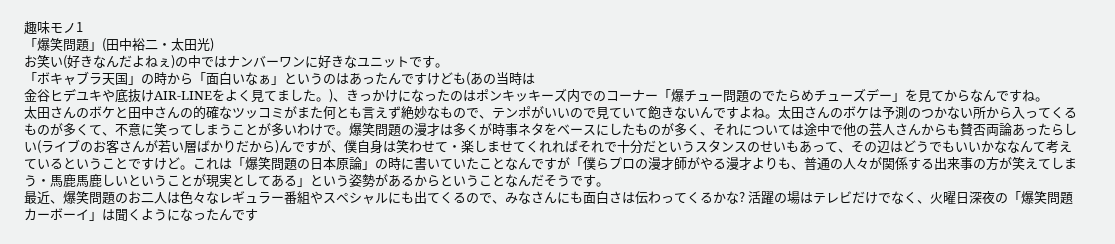趣味モノ1
「爆笑問題」(田中裕二・太田光)
お笑い(好きなんだよねぇ)の中ではナンバーワンに好きなユニットです。
「ボキャブラ天国」の時から「面白いなぁ」というのはあったんですけども(あの当時は
金谷ヒデユキや底抜けAIR-LINEをよく見てました。)、きっかけになったのはポンキッキーズ内でのコーナー「爆チュー問題のでたらめチューズデー」を見てからなんですね。
太田さんのボケと田中さんの的確なツッコミがまた何とも言えず絶妙なもので、テンポがいいので見ていて飽きないんですよね。太田さんのボケは予測のつかない所から入ってくるものが多くて、不意に笑ってしまうことが多いわけで。爆笑問題の漫才は多くが時事ネタをベースにしたものが多く、それについては途中で他の芸人さんからも賛否両論あったらしい(ライブのお客さんが若い層ばかりだから)んですが、僕自身は笑わせて・楽しませてくれればそれで十分だというスタンスのせいもあって、その辺はどうでもいいかななんて考えているということですけど。これは「爆笑問題の日本原論」の時に書いていたことなんですが「僕らプロの漫才師がやる漫才よりも、普通の人々が関係する出来事の方が笑えてしまう・馬鹿馬鹿しいということが現実としてある」という姿勢があるからということなんだそうです。
最近、爆笑問題のお二人は色々なレギュラー番組やスペシャルにも出てくるので、みなさんにも面白さは伝わってくるかな? 活躍の場はテレビだけでなく、火曜日深夜の「爆笑問題カーボーイ」は聞くようになったんです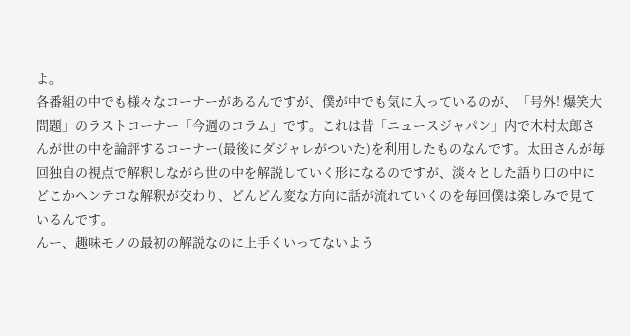よ。
各番組の中でも様々なコーナーがあるんですが、僕が中でも気に入っているのが、「号外! 爆笑大問題」のラストコーナー「今週のコラム」です。これは昔「ニュースジャパン」内で木村太郎さんが世の中を論評するコーナー(最後にダジャレがついた)を利用したものなんです。太田さんが毎回独自の視点で解釈しながら世の中を解説していく形になるのですが、淡々とした語り口の中にどこかヘンテコな解釈が交わり、どんどん変な方向に話が流れていくのを毎回僕は楽しみで見ているんです。
んー、趣味モノの最初の解説なのに上手くいってないよう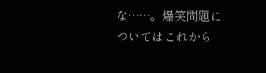な……。爆笑問題についてはこれから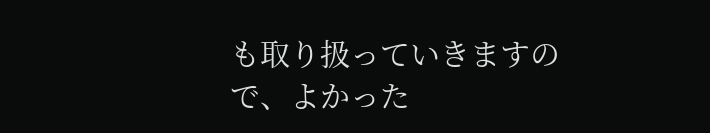も取り扱っていきますので、よかった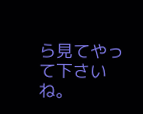ら見てやって下さいね。